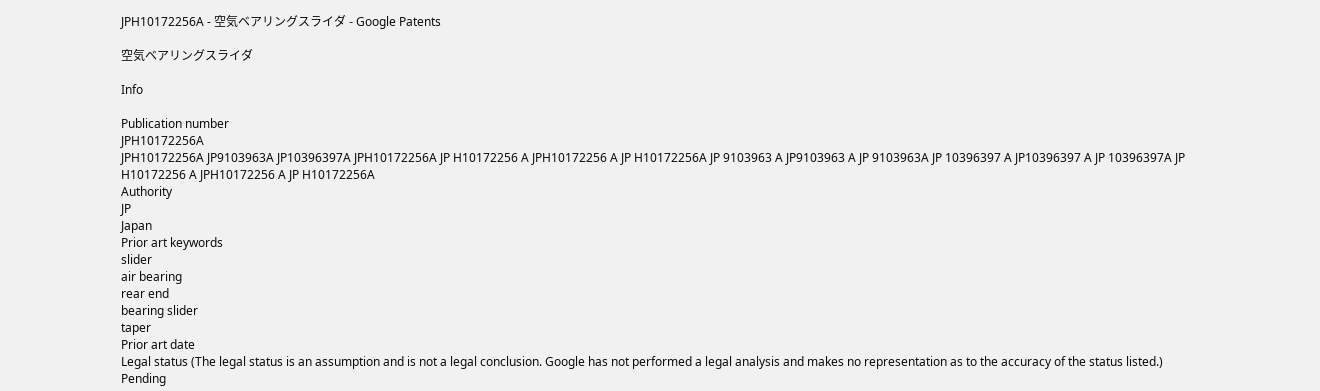JPH10172256A - 空気ベアリングスライダ - Google Patents

空気ベアリングスライダ

Info

Publication number
JPH10172256A
JPH10172256A JP9103963A JP10396397A JPH10172256A JP H10172256 A JPH10172256 A JP H10172256A JP 9103963 A JP9103963 A JP 9103963A JP 10396397 A JP10396397 A JP 10396397A JP H10172256 A JPH10172256 A JP H10172256A
Authority
JP
Japan
Prior art keywords
slider
air bearing
rear end
bearing slider
taper
Prior art date
Legal status (The legal status is an assumption and is not a legal conclusion. Google has not performed a legal analysis and makes no representation as to the accuracy of the status listed.)
Pending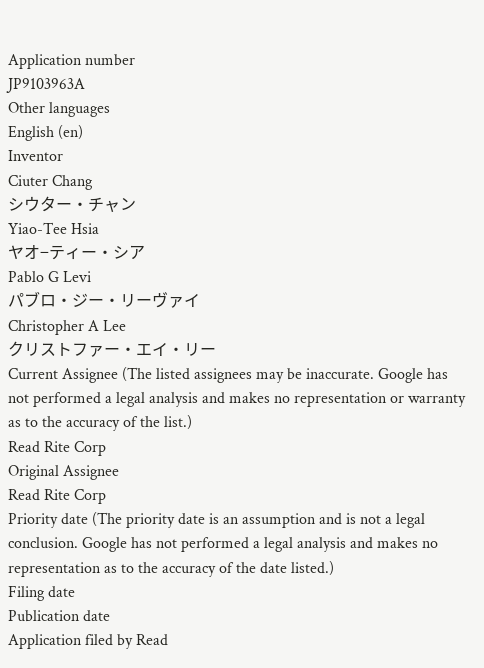Application number
JP9103963A
Other languages
English (en)
Inventor
Ciuter Chang
シウター・チャン
Yiao-Tee Hsia
ヤオ−ティー・シア
Pablo G Levi
パブロ・ジー・リーヴァイ
Christopher A Lee
クリストファー・エイ・リー
Current Assignee (The listed assignees may be inaccurate. Google has not performed a legal analysis and makes no representation or warranty as to the accuracy of the list.)
Read Rite Corp
Original Assignee
Read Rite Corp
Priority date (The priority date is an assumption and is not a legal conclusion. Google has not performed a legal analysis and makes no representation as to the accuracy of the date listed.)
Filing date
Publication date
Application filed by Read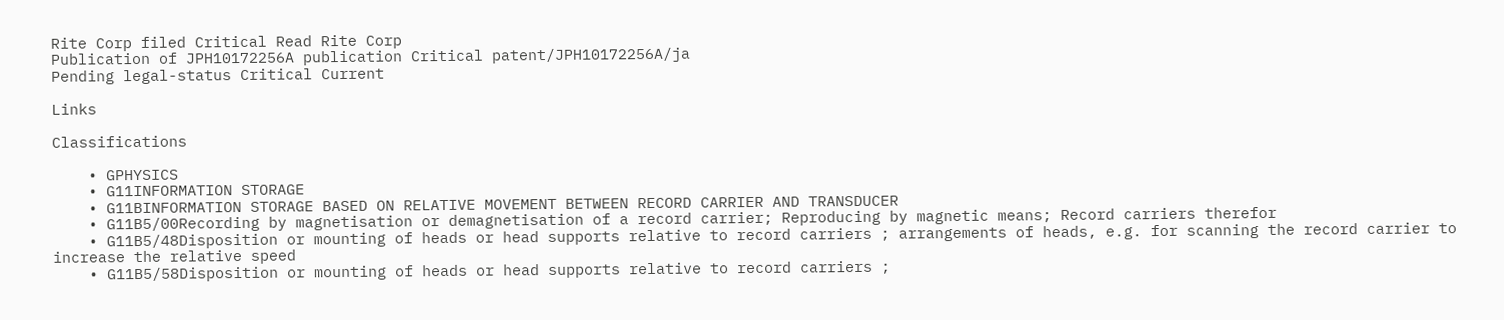Rite Corp filed Critical Read Rite Corp
Publication of JPH10172256A publication Critical patent/JPH10172256A/ja
Pending legal-status Critical Current

Links

Classifications

    • GPHYSICS
    • G11INFORMATION STORAGE
    • G11BINFORMATION STORAGE BASED ON RELATIVE MOVEMENT BETWEEN RECORD CARRIER AND TRANSDUCER
    • G11B5/00Recording by magnetisation or demagnetisation of a record carrier; Reproducing by magnetic means; Record carriers therefor
    • G11B5/48Disposition or mounting of heads or head supports relative to record carriers ; arrangements of heads, e.g. for scanning the record carrier to increase the relative speed
    • G11B5/58Disposition or mounting of heads or head supports relative to record carriers ;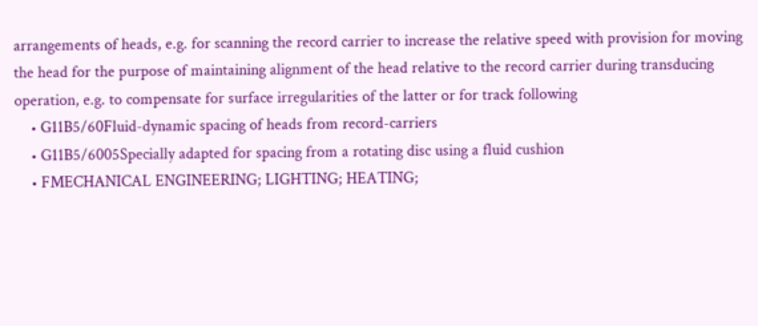arrangements of heads, e.g. for scanning the record carrier to increase the relative speed with provision for moving the head for the purpose of maintaining alignment of the head relative to the record carrier during transducing operation, e.g. to compensate for surface irregularities of the latter or for track following
    • G11B5/60Fluid-dynamic spacing of heads from record-carriers
    • G11B5/6005Specially adapted for spacing from a rotating disc using a fluid cushion
    • FMECHANICAL ENGINEERING; LIGHTING; HEATING;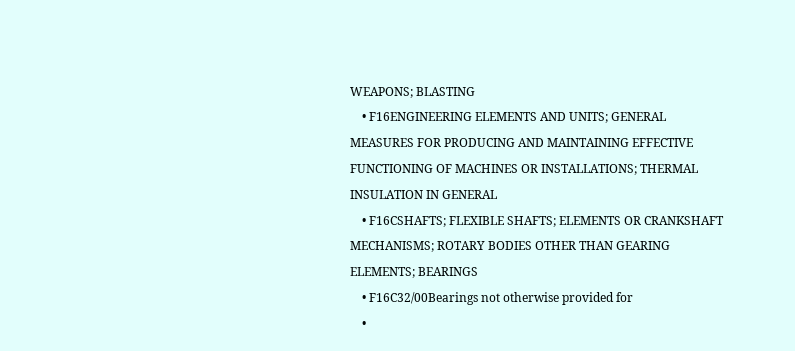WEAPONS; BLASTING
    • F16ENGINEERING ELEMENTS AND UNITS; GENERAL MEASURES FOR PRODUCING AND MAINTAINING EFFECTIVE FUNCTIONING OF MACHINES OR INSTALLATIONS; THERMAL INSULATION IN GENERAL
    • F16CSHAFTS; FLEXIBLE SHAFTS; ELEMENTS OR CRANKSHAFT MECHANISMS; ROTARY BODIES OTHER THAN GEARING ELEMENTS; BEARINGS
    • F16C32/00Bearings not otherwise provided for
    •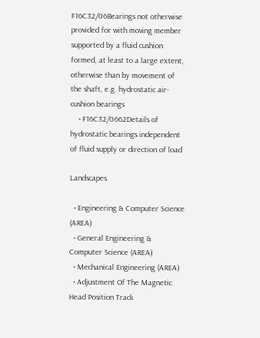F16C32/06Bearings not otherwise provided for with moving member supported by a fluid cushion formed, at least to a large extent, otherwise than by movement of the shaft, e.g. hydrostatic air-cushion bearings
    • F16C32/0662Details of hydrostatic bearings independent of fluid supply or direction of load

Landscapes

  • Engineering & Computer Science (AREA)
  • General Engineering & Computer Science (AREA)
  • Mechanical Engineering (AREA)
  • Adjustment Of The Magnetic Head Position Track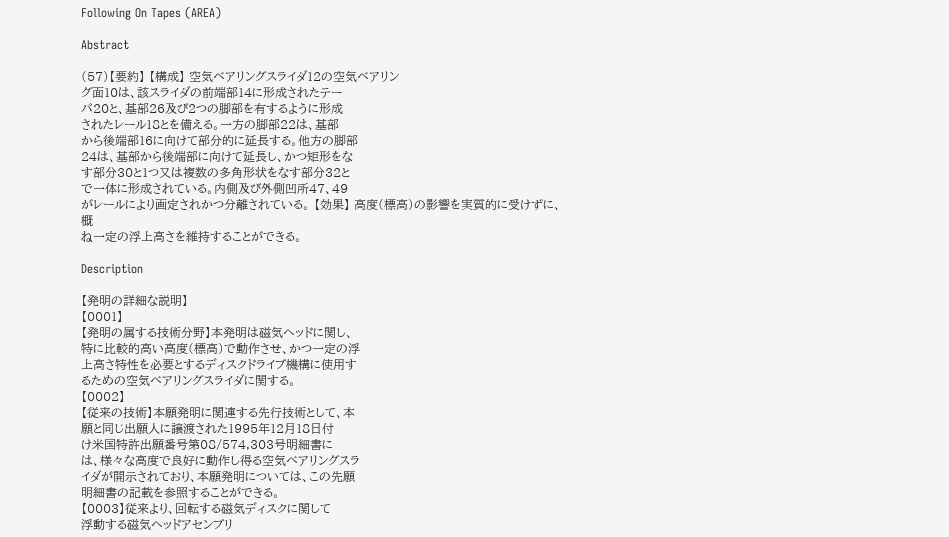Following On Tapes (AREA)

Abstract

(57)【要約】 【構成】 空気ベアリングスライダ12の空気ベアリン
グ面10は、該スライダの前端部14に形成されたテー
パ20と、基部26及び2つの脚部を有するように形成
されたレール18とを備える。一方の脚部22は、基部
から後端部16に向けて部分的に延長する。他方の脚部
24は、基部から後端部に向けて延長し、かつ矩形をな
す部分30と1つ又は複数の多角形状をなす部分32と
で一体に形成されている。内側及び外側凹所47、49
がレールにより画定されかつ分離されている。 【効果】 高度(標高)の影響を実質的に受けずに、概
ね一定の浮上高さを維持することができる。

Description

【発明の詳細な説明】
【0001】
【発明の属する技術分野】本発明は磁気ヘッドに関し、
特に比較的高い高度(標高)で動作させ、かつ一定の浮
上高さ特性を必要とするディスクドライブ機構に使用す
るための空気ベアリングスライダに関する。
【0002】
【従来の技術】本願発明に関連する先行技術として、本
願と同じ出願人に譲渡された1995年12月18日付
け米国特許出願番号第08/574,303号明細書に
は、様々な高度で良好に動作し得る空気ベアリングスラ
イダが開示されており、本願発明については、この先願
明細書の記載を参照することができる。
【0003】従来より、回転する磁気ディスクに関して
浮動する磁気ヘッドアセンブリ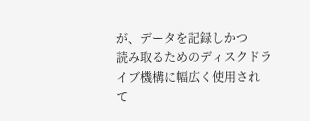が、データを記録しかつ
読み取るためのディスクドライブ機構に幅広く使用され
て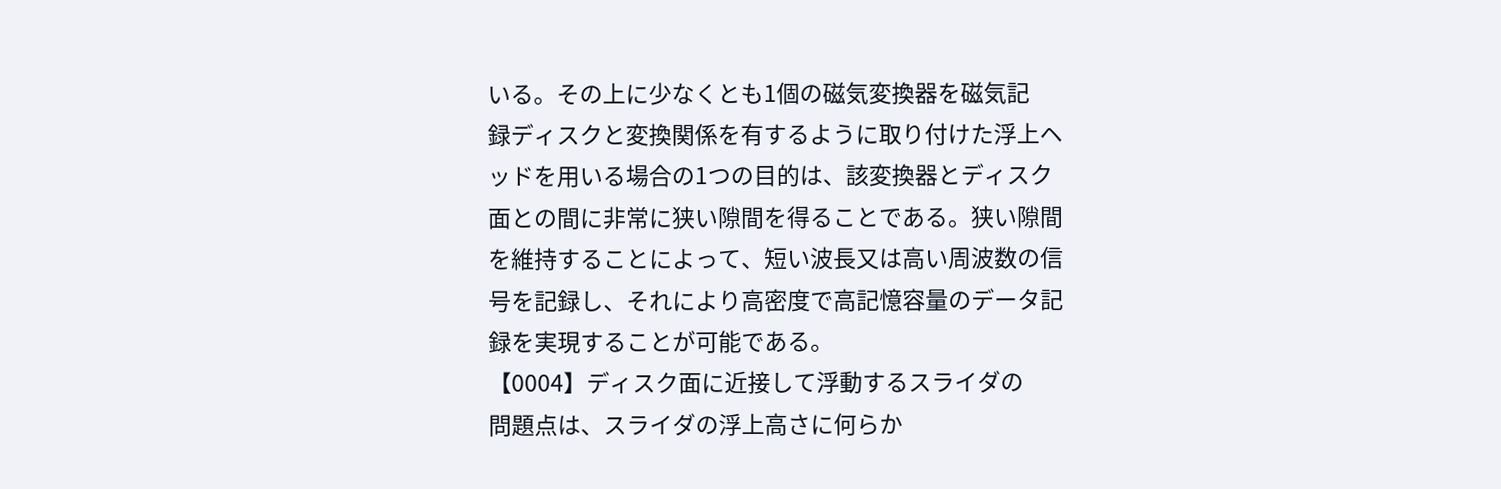いる。その上に少なくとも1個の磁気変換器を磁気記
録ディスクと変換関係を有するように取り付けた浮上ヘ
ッドを用いる場合の1つの目的は、該変換器とディスク
面との間に非常に狭い隙間を得ることである。狭い隙間
を維持することによって、短い波長又は高い周波数の信
号を記録し、それにより高密度で高記憶容量のデータ記
録を実現することが可能である。
【0004】ディスク面に近接して浮動するスライダの
問題点は、スライダの浮上高さに何らか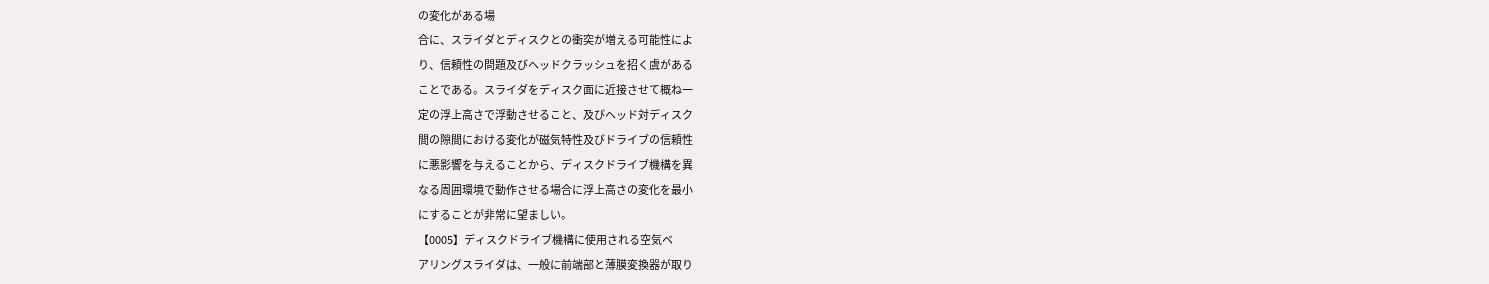の変化がある場
合に、スライダとディスクとの衝突が増える可能性によ
り、信頼性の問題及びヘッドクラッシュを招く虞がある
ことである。スライダをディスク面に近接させて概ね一
定の浮上高さで浮動させること、及びヘッド対ディスク
間の隙間における変化が磁気特性及びドライブの信頼性
に悪影響を与えることから、ディスクドライブ機構を異
なる周囲環境で動作させる場合に浮上高さの変化を最小
にすることが非常に望ましい。
【0005】ディスクドライブ機構に使用される空気ベ
アリングスライダは、一般に前端部と薄膜変換器が取り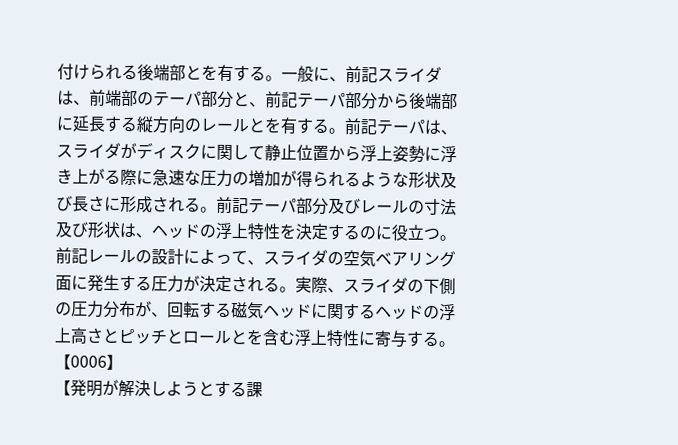付けられる後端部とを有する。一般に、前記スライダ
は、前端部のテーパ部分と、前記テーパ部分から後端部
に延長する縦方向のレールとを有する。前記テーパは、
スライダがディスクに関して静止位置から浮上姿勢に浮
き上がる際に急速な圧力の増加が得られるような形状及
び長さに形成される。前記テーパ部分及びレールの寸法
及び形状は、ヘッドの浮上特性を決定するのに役立つ。
前記レールの設計によって、スライダの空気ベアリング
面に発生する圧力が決定される。実際、スライダの下側
の圧力分布が、回転する磁気ヘッドに関するヘッドの浮
上高さとピッチとロールとを含む浮上特性に寄与する。
【0006】
【発明が解決しようとする課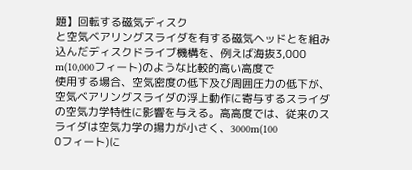題】回転する磁気ディスク
と空気ベアリングスライダを有する磁気ヘッドとを組み
込んだディスクドライブ機構を、例えば海抜3,000
m(10,000フィート)のような比較的高い高度で
使用する場合、空気密度の低下及び周囲圧力の低下が、
空気ベアリングスライダの浮上動作に寄与するスライダ
の空気力学特性に影響を与える。高高度では、従来のス
ライダは空気力学の揚力が小さく、3000m(100
0フィート)に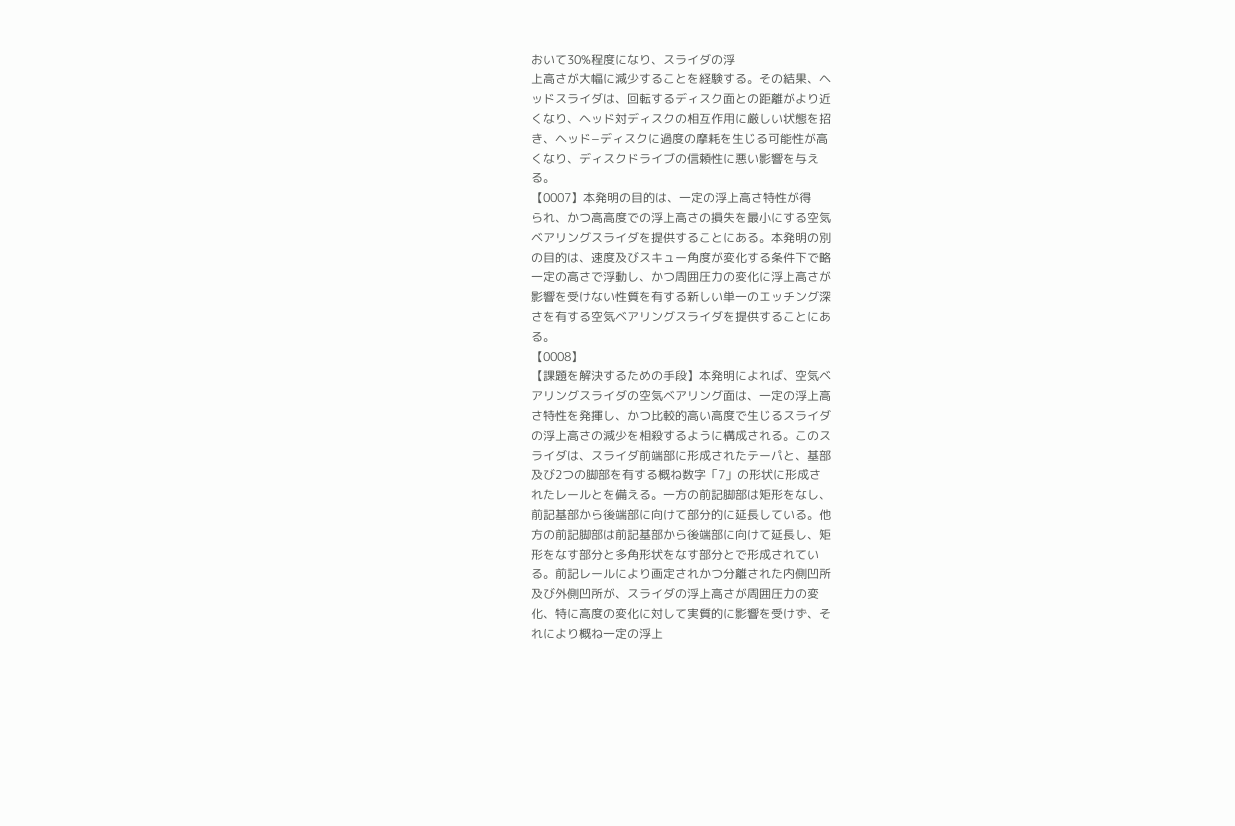おいて30%程度になり、スライダの浮
上高さが大幅に減少することを経験する。その結果、ヘ
ッドスライダは、回転するディスク面との距離がより近
くなり、ヘッド対ディスクの相互作用に厳しい状態を招
き、ヘッド−ディスクに過度の摩耗を生じる可能性が高
くなり、ディスクドライブの信頼性に悪い影響を与え
る。
【0007】本発明の目的は、一定の浮上高さ特性が得
られ、かつ高高度での浮上高さの損失を最小にする空気
ベアリングスライダを提供することにある。本発明の別
の目的は、速度及びスキュー角度が変化する条件下で略
一定の高さで浮動し、かつ周囲圧力の変化に浮上高さが
影響を受けない性質を有する新しい単一のエッチング深
さを有する空気ベアリングスライダを提供することにあ
る。
【0008】
【課題を解決するための手段】本発明によれば、空気ベ
アリングスライダの空気ベアリング面は、一定の浮上高
さ特性を発揮し、かつ比較的高い高度で生じるスライダ
の浮上高さの減少を相殺するように構成される。このス
ライダは、スライダ前端部に形成されたテーパと、基部
及び2つの脚部を有する概ね数字「7」の形状に形成さ
れたレールとを備える。一方の前記脚部は矩形をなし、
前記基部から後端部に向けて部分的に延長している。他
方の前記脚部は前記基部から後端部に向けて延長し、矩
形をなす部分と多角形状をなす部分とで形成されてい
る。前記レールにより画定されかつ分離された内側凹所
及び外側凹所が、スライダの浮上高さが周囲圧力の変
化、特に高度の変化に対して実質的に影響を受けず、そ
れにより概ね一定の浮上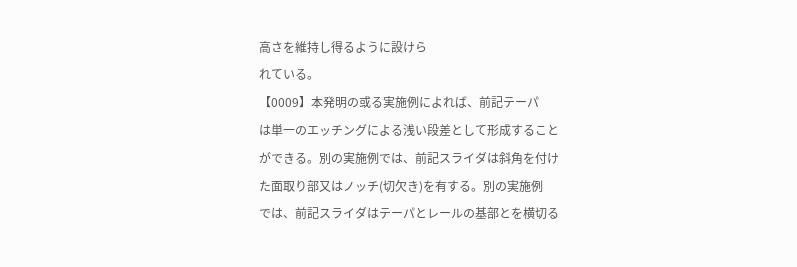高さを維持し得るように設けら
れている。
【0009】本発明の或る実施例によれば、前記テーパ
は単一のエッチングによる浅い段差として形成すること
ができる。別の実施例では、前記スライダは斜角を付け
た面取り部又はノッチ(切欠き)を有する。別の実施例
では、前記スライダはテーパとレールの基部とを横切る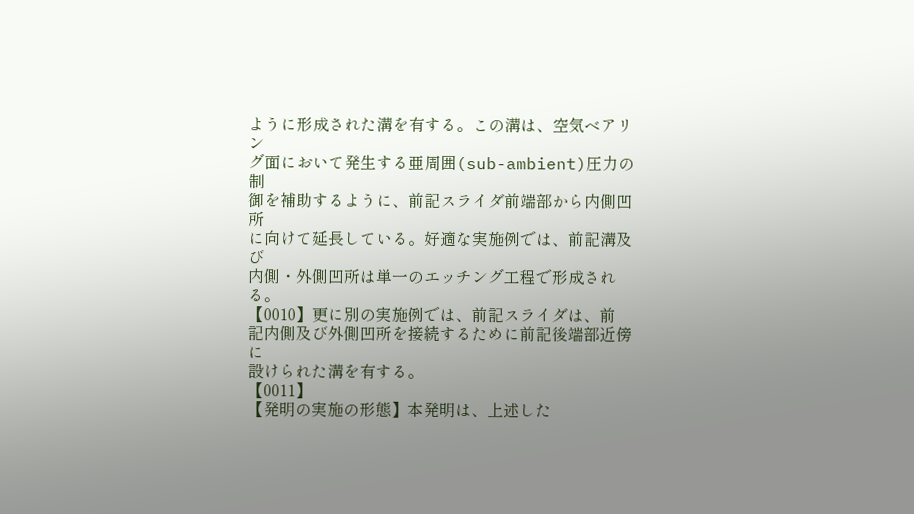ように形成された溝を有する。この溝は、空気ベアリン
グ面において発生する亜周囲(sub-ambient)圧力の制
御を補助するように、前記スライダ前端部から内側凹所
に向けて延長している。好適な実施例では、前記溝及び
内側・外側凹所は単一のエッチング工程で形成される。
【0010】更に別の実施例では、前記スライダは、前
記内側及び外側凹所を接続するために前記後端部近傍に
設けられた溝を有する。
【0011】
【発明の実施の形態】本発明は、上述した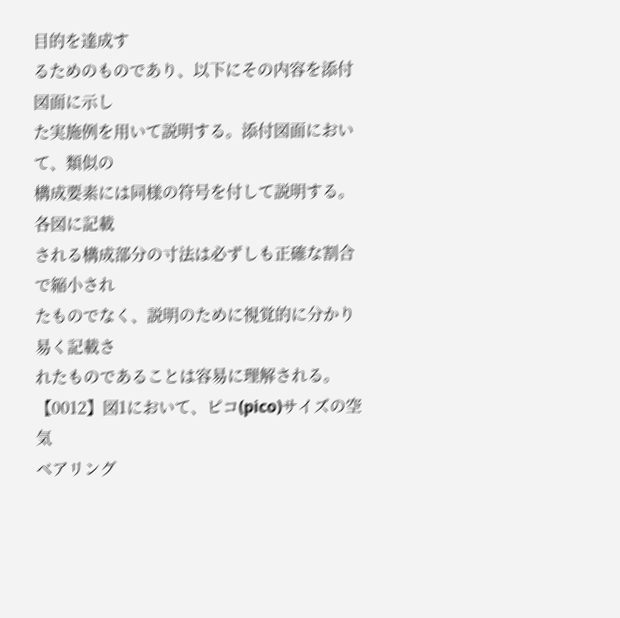目的を達成す
るためのものであり、以下にその内容を添付図面に示し
た実施例を用いて説明する。添付図面において、類似の
構成要素には同様の符号を付して説明する。各図に記載
される構成部分の寸法は必ずしも正確な割合で縮小され
たものでなく、説明のために視覚的に分かり易く記載さ
れたものであることは容易に理解される。
【0012】図1において、ピコ(pico)サイズの空気
ベアリング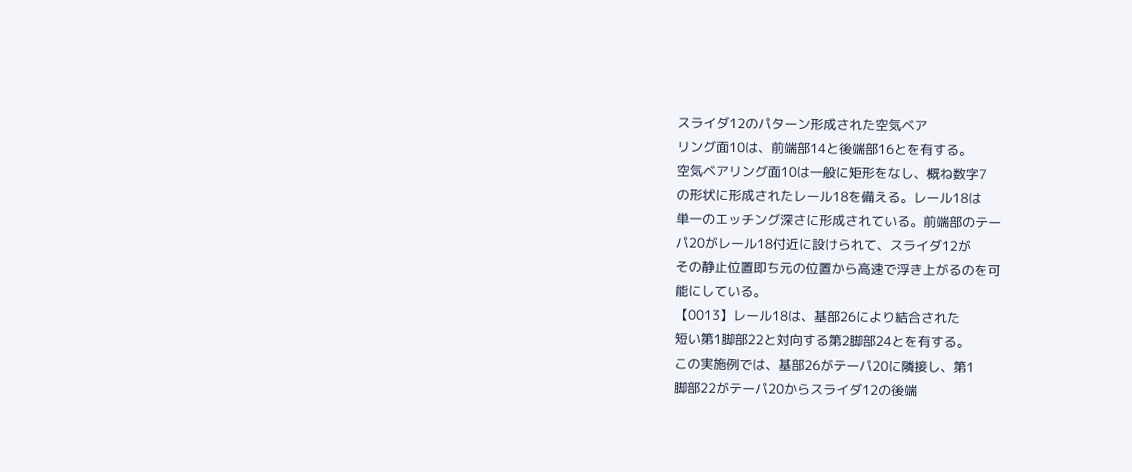スライダ12のパターン形成された空気ベア
リング面10は、前端部14と後端部16とを有する。
空気ベアリング面10は一般に矩形をなし、概ね数字7
の形状に形成されたレール18を備える。レール18は
単一のエッチング深さに形成されている。前端部のテー
パ20がレール18付近に設けられて、スライダ12が
その静止位置即ち元の位置から高速で浮き上がるのを可
能にしている。
【0013】レール18は、基部26により結合された
短い第1脚部22と対向する第2脚部24とを有する。
この実施例では、基部26がテーパ20に隣接し、第1
脚部22がテーパ20からスライダ12の後端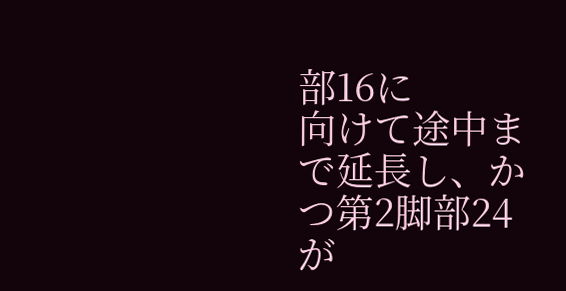部16に
向けて途中まで延長し、かつ第2脚部24が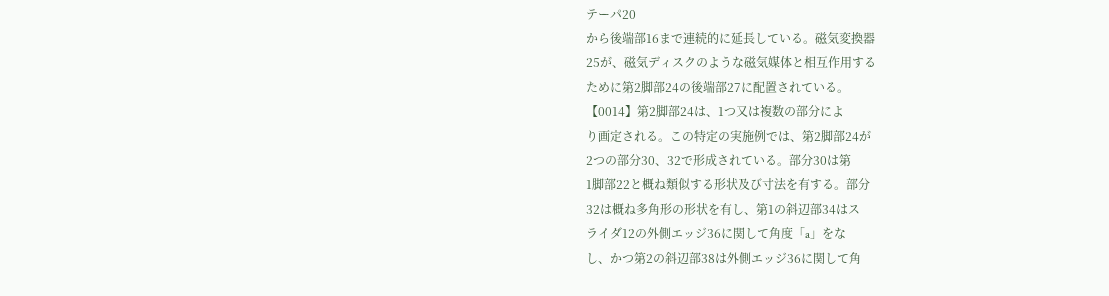テーパ20
から後端部16まで連続的に延長している。磁気変換器
25が、磁気ディスクのような磁気媒体と相互作用する
ために第2脚部24の後端部27に配置されている。
【0014】第2脚部24は、1つ又は複数の部分によ
り画定される。この特定の実施例では、第2脚部24が
2つの部分30、32で形成されている。部分30は第
1脚部22と概ね類似する形状及び寸法を有する。部分
32は概ね多角形の形状を有し、第1の斜辺部34はス
ライダ12の外側エッジ36に関して角度「a」をな
し、かつ第2の斜辺部38は外側エッジ36に関して角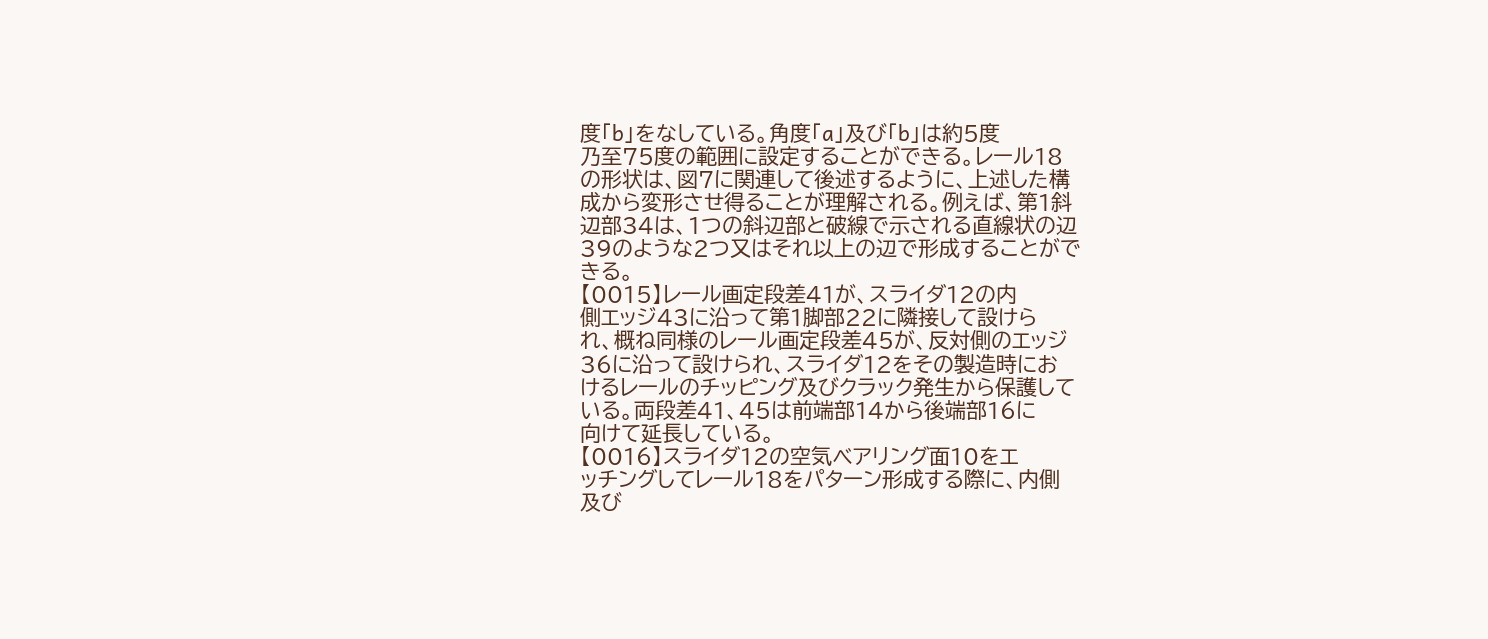度「b」をなしている。角度「a」及び「b」は約5度
乃至75度の範囲に設定することができる。レール18
の形状は、図7に関連して後述するように、上述した構
成から変形させ得ることが理解される。例えば、第1斜
辺部34は、1つの斜辺部と破線で示される直線状の辺
39のような2つ又はそれ以上の辺で形成することがで
きる。
【0015】レール画定段差41が、スライダ12の内
側エッジ43に沿って第1脚部22に隣接して設けら
れ、概ね同様のレール画定段差45が、反対側のエッジ
36に沿って設けられ、スライダ12をその製造時にお
けるレールのチッピング及びクラック発生から保護して
いる。両段差41、45は前端部14から後端部16に
向けて延長している。
【0016】スライダ12の空気べアリング面10をエ
ッチングしてレール18をパターン形成する際に、内側
及び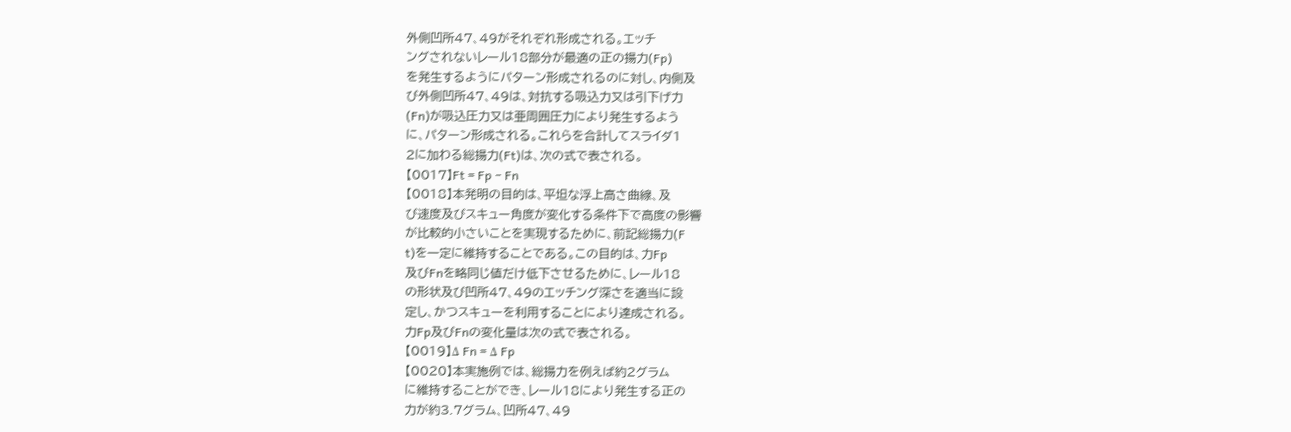外側凹所47、49がそれぞれ形成される。エッチ
ングされないレール18部分が最適の正の揚力(Fp)
を発生するようにパターン形成されるのに対し、内側及
び外側凹所47、49は、対抗する吸込力又は引下げ力
(Fn)が吸込圧力又は亜周囲圧力により発生するよう
に、パターン形成される。これらを合計してスライダ1
2に加わる総揚力(Ft)は、次の式で表される。
【0017】Ft = Fp − Fn
【0018】本発明の目的は、平坦な浮上高さ曲線、及
び速度及びスキュー角度が変化する条件下で高度の影響
が比較的小さいことを実現するために、前記総揚力(F
t)を一定に維持することである。この目的は、力Fp
及びFnを略同じ値だけ低下させるために、レール18
の形状及び凹所47、49のエッチング深さを適当に設
定し、かつスキューを利用することにより達成される。
力Fp及びFnの変化量は次の式で表される。
【0019】Δ Fn = Δ Fp
【0020】本実施例では、総揚力を例えば約2グラム
に維持することができ、レール18により発生する正の
力が約3.7グラム、凹所47、49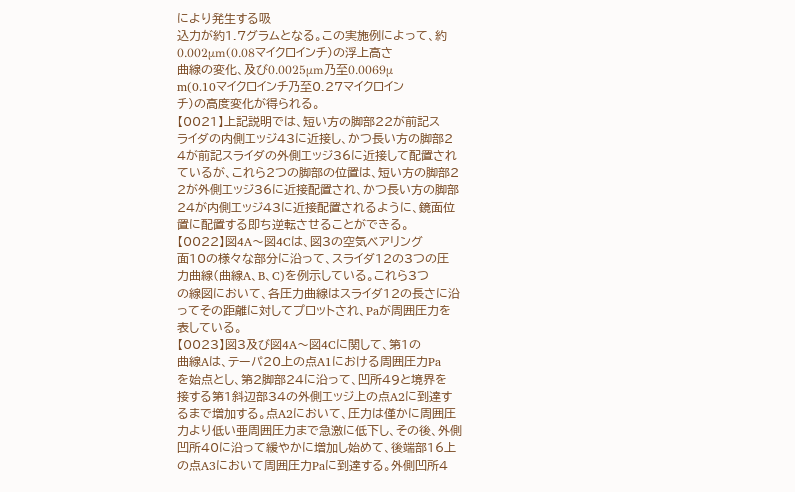により発生する吸
込力が約1.7グラムとなる。この実施例によって、約
0.002μm(0.08マイクロインチ)の浮上高さ
曲線の変化、及び0.0025μm乃至0.0069μ
m(0.10マイクロインチ乃至0.27マイクロイン
チ)の高度変化が得られる。
【0021】上記説明では、短い方の脚部22が前記ス
ライダの内側エッジ43に近接し、かつ長い方の脚部2
4が前記スライダの外側エッジ36に近接して配置され
ているが、これら2つの脚部の位置は、短い方の脚部2
2が外側エッジ36に近接配置され、かつ長い方の脚部
24が内側エッジ43に近接配置されるように、鏡面位
置に配置する即ち逆転させることができる。
【0022】図4A〜図4Cは、図3の空気ベアリング
面10の様々な部分に沿って、スライダ12の3つの圧
力曲線(曲線A、B、C)を例示している。これら3つ
の線図において、各圧力曲線はスライダ12の長さに沿
ってその距離に対してプロットされ、Paが周囲圧力を
表している。
【0023】図3及び図4A〜図4Cに関して、第1の
曲線Aは、テーパ20上の点A1における周囲圧力Pa
を始点とし、第2脚部24に沿って、凹所49と境界を
接する第1斜辺部34の外側エッジ上の点A2に到達す
るまで増加する。点A2において、圧力は僅かに周囲圧
力より低い亜周囲圧力まで急激に低下し、その後、外側
凹所40に沿って緩やかに増加し始めて、後端部16上
の点A3において周囲圧力Paに到達する。外側凹所4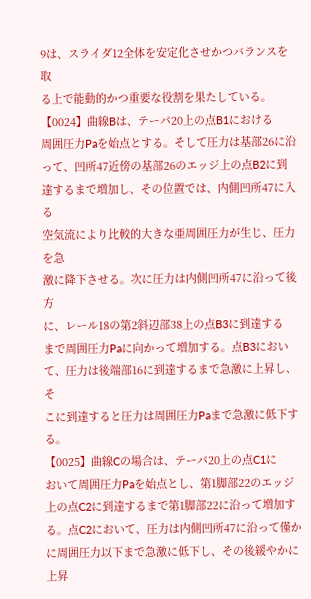9は、スライダ12全体を安定化させかつバランスを取
る上で能動的かつ重要な役割を果たしている。
【0024】曲線Bは、テーパ20上の点B1における
周囲圧力Paを始点とする。そして圧力は基部26に沿
って、凹所47近傍の基部26のエッジ上の点B2に到
達するまで増加し、その位置では、内側凹所47に入る
空気流により比較的大きな亜周囲圧力が生じ、圧力を急
激に降下させる。次に圧力は内側凹所47に沿って後方
に、レール18の第2斜辺部38上の点B3に到達する
まで周囲圧力Paに向かって増加する。点B3におい
て、圧力は後端部16に到達するまで急激に上昇し、そ
こに到達すると圧力は周囲圧力Paまで急激に低下す
る。
【0025】曲線Cの場合は、テーパ20上の点C1に
おいて周囲圧力Paを始点とし、第1脚部22のエッジ
上の点C2に到達するまで第1脚部22に沿って増加す
る。点C2において、圧力は内側凹所47に沿って僅か
に周囲圧力以下まで急激に低下し、その後緩やかに上昇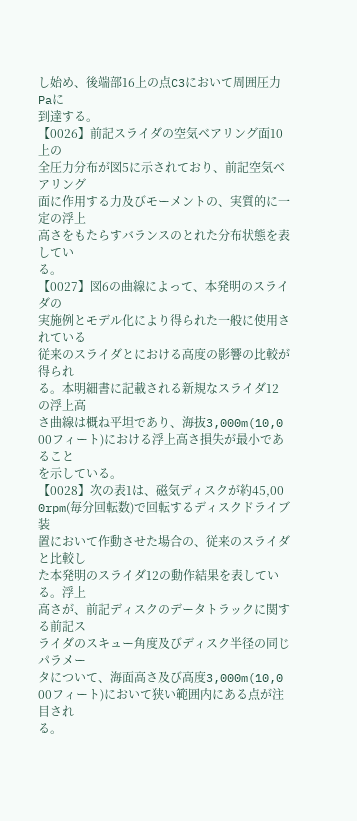し始め、後端部16上の点C3において周囲圧力Paに
到達する。
【0026】前記スライダの空気ベアリング面10上の
全圧力分布が図5に示されており、前記空気ベアリング
面に作用する力及びモーメントの、実質的に一定の浮上
高さをもたらすバランスのとれた分布状態を表してい
る。
【0027】図6の曲線によって、本発明のスライダの
実施例とモデル化により得られた一般に使用されている
従来のスライダとにおける高度の影響の比較が得られ
る。本明細書に記載される新規なスライダ12の浮上高
さ曲線は概ね平坦であり、海抜3,000m(10,0
00フィート)における浮上高さ損失が最小であること
を示している。
【0028】次の表1は、磁気ディスクが約45,00
0rpm(毎分回転数)で回転するディスクドライブ装
置において作動させた場合の、従来のスライダと比較し
た本発明のスライダ12の動作結果を表している。浮上
高さが、前記ディスクのデータトラックに関する前記ス
ライダのスキュー角度及びディスク半径の同じパラメー
タについて、海面高さ及び高度3,000m(10,0
00フィート)において狭い範囲内にある点が注目され
る。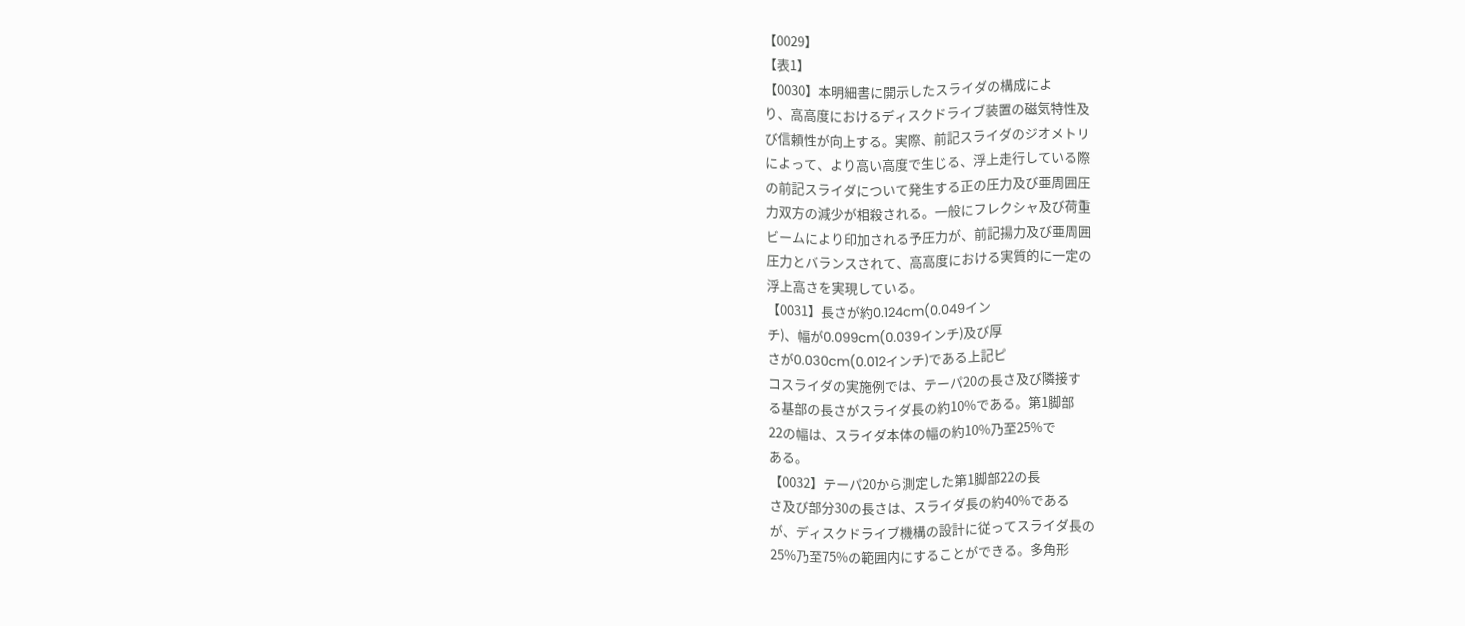【0029】
【表1】
【0030】本明細書に開示したスライダの構成によ
り、高高度におけるディスクドライブ装置の磁気特性及
び信頼性が向上する。実際、前記スライダのジオメトリ
によって、より高い高度で生じる、浮上走行している際
の前記スライダについて発生する正の圧力及び亜周囲圧
力双方の減少が相殺される。一般にフレクシャ及び荷重
ビームにより印加される予圧力が、前記揚力及び亜周囲
圧力とバランスされて、高高度における実質的に一定の
浮上高さを実現している。
【0031】長さが約0.124cm(0.049イン
チ)、幅が0.099cm(0.039インチ)及び厚
さが0.030cm(0.012インチ)である上記ピ
コスライダの実施例では、テーパ20の長さ及び隣接す
る基部の長さがスライダ長の約10%である。第1脚部
22の幅は、スライダ本体の幅の約10%乃至25%で
ある。
【0032】テーパ20から測定した第1脚部22の長
さ及び部分30の長さは、スライダ長の約40%である
が、ディスクドライブ機構の設計に従ってスライダ長の
25%乃至75%の範囲内にすることができる。多角形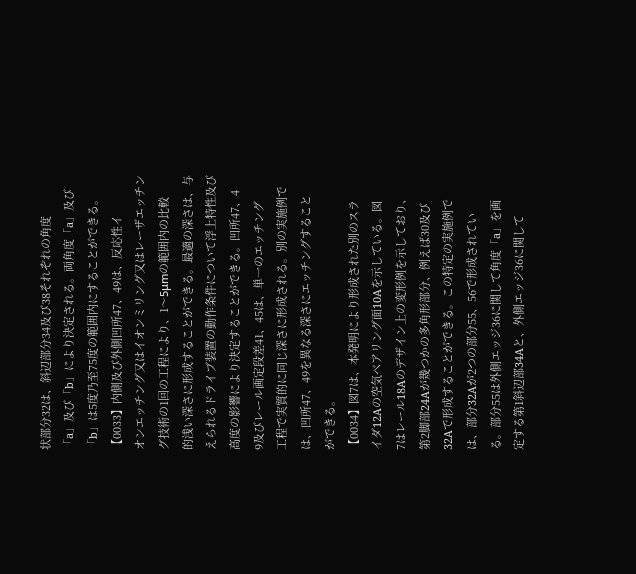状部分32は、斜辺部分34及び38それぞれの角度
「a」及び「b」により決定される。両角度「a」及び
「b」は5度乃至75度の範囲内にすることができる。
【0033】内側及び外側凹所47、49は、反応性イ
オンエッチング又はイオンミリング又はレーザエッチン
グ技術の1回の工程により、1〜5μmの範囲内の比較
的浅い深さに形成することができる。最適の深さは、与
えられるドライブ装置の動作条件について浮上特性及び
高度の影響により決定することができる。凹所47、4
9及びレール画定段差41、45は、単一のエッチング
工程で実質的に同じ深さに形成される。別の実施例で
は、凹所47、49を異なる深さにエッチングすること
ができる。
【0034】図7は、本発明により形成された別のスラ
イダ12Aの空気ベアリング面10Aを示している。図
7はレール18Aのデザイン上の変形例を示しており、
第2脚部24Aが幾つかの多角形部分、例えば30及び
32Aで形成することができる。この特定の実施例で
は、部分32Aが2つの部分55、56で形成されてい
る。部分55は外側エッジ36に関して角度「a」を画
定する第1斜辺部34Aと、外側エッジ36に関して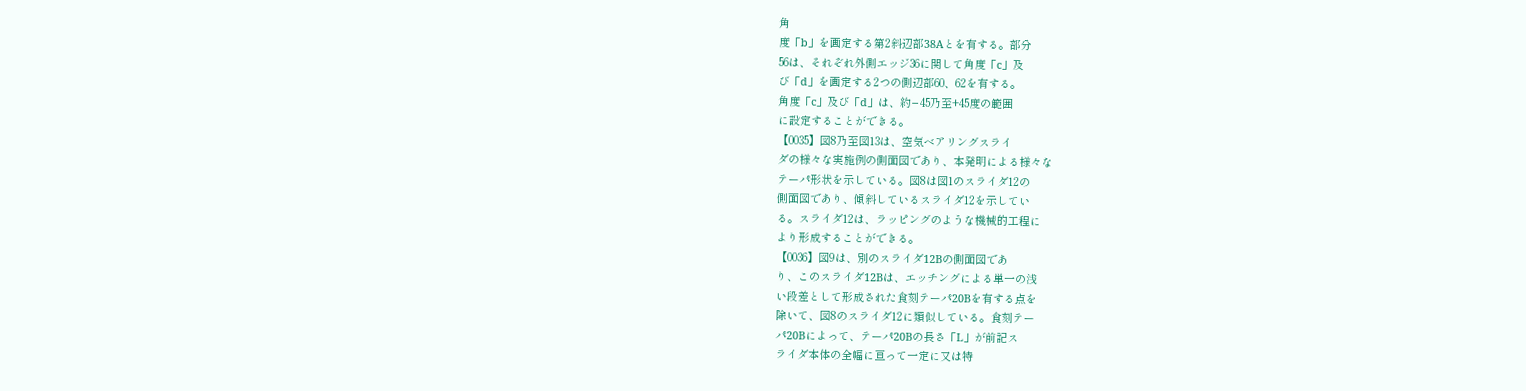角
度「b」を画定する第2斜辺部38Aとを有する。部分
56は、それぞれ外側エッジ36に関して角度「c」及
び「d」を画定する2つの側辺部60、62を有する。
角度「c」及び「d」は、約−45乃至+45度の範囲
に設定することができる。
【0035】図8乃至図13は、空気ベアリングスライ
ダの様々な実施例の側面図であり、本発明による様々な
テーパ形状を示している。図8は図1のスライダ12の
側面図であり、傾斜しているスライダ12を示してい
る。スライダ12は、ラッピングのような機械的工程に
より形成することができる。
【0036】図9は、別のスライダ12Bの側面図であ
り、このスライダ12Bは、エッチングによる単一の浅
い段差として形成された食刻テーパ20Bを有する点を
除いて、図8のスライダ12に類似している。食刻テー
パ20Bによって、テーパ20Bの長さ「L」が前記ス
ライダ本体の全幅に亘って一定に又は特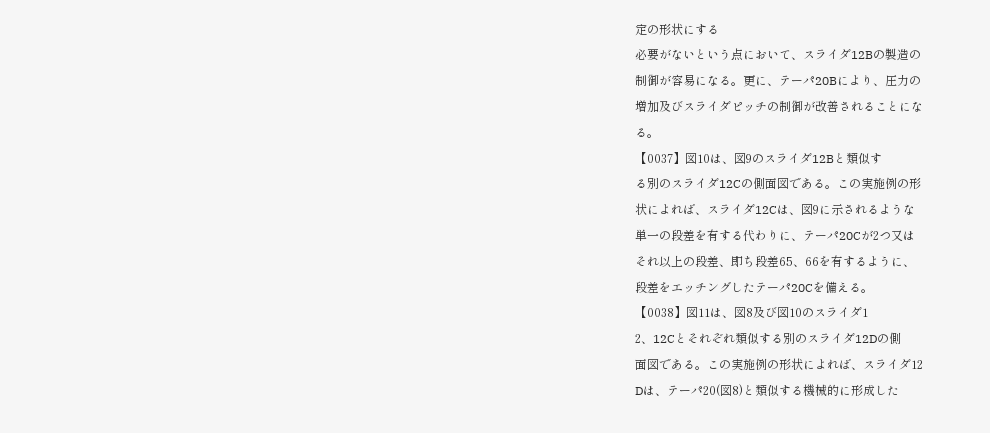定の形状にする
必要がないという点において、スライダ12Bの製造の
制御が容易になる。更に、テーパ20Bにより、圧力の
増加及びスライダピッチの制御が改善されることにな
る。
【0037】図10は、図9のスライダ12Bと類似す
る別のスライダ12Cの側面図である。この実施例の形
状によれば、スライダ12Cは、図9に示されるような
単一の段差を有する代わりに、テーパ20Cが2つ又は
それ以上の段差、即ち段差65、66を有するように、
段差をエッチングしたテーパ20Cを備える。
【0038】図11は、図8及び図10のスライダ1
2、12Cとそれぞれ類似する別のスライダ12Dの側
面図である。この実施例の形状によれば、スライダ12
Dは、テーパ20(図8)と類似する機械的に形成した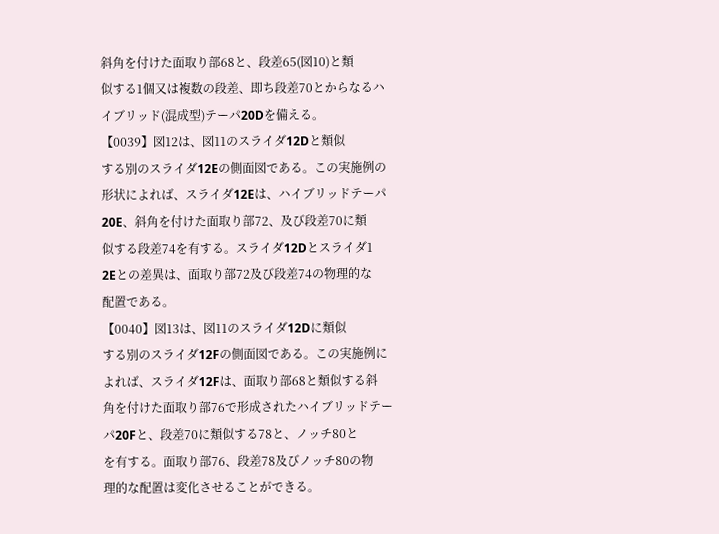斜角を付けた面取り部68と、段差65(図10)と類
似する1個又は複数の段差、即ち段差70とからなるハ
イブリッド(混成型)テーパ20Dを備える。
【0039】図12は、図11のスライダ12Dと類似
する別のスライダ12Eの側面図である。この実施例の
形状によれば、スライダ12Eは、ハイブリッドテーパ
20E、斜角を付けた面取り部72、及び段差70に類
似する段差74を有する。スライダ12Dとスライダ1
2Eとの差異は、面取り部72及び段差74の物理的な
配置である。
【0040】図13は、図11のスライダ12Dに類似
する別のスライダ12Fの側面図である。この実施例に
よれば、スライダ12Fは、面取り部68と類似する斜
角を付けた面取り部76で形成されたハイブリッドテー
パ20Fと、段差70に類似する78と、ノッチ80と
を有する。面取り部76、段差78及びノッチ80の物
理的な配置は変化させることができる。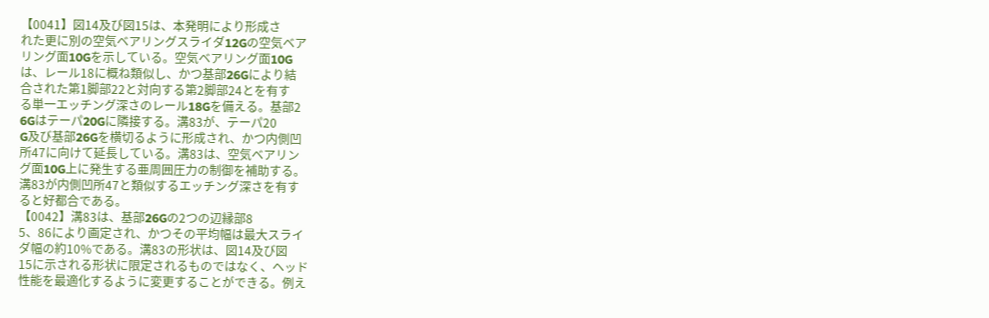【0041】図14及び図15は、本発明により形成さ
れた更に別の空気ベアリングスライダ12Gの空気ベア
リング面10Gを示している。空気ベアリング面10G
は、レール18に概ね類似し、かつ基部26Gにより結
合された第1脚部22と対向する第2脚部24とを有す
る単一エッチング深さのレール18Gを備える。基部2
6Gはテーパ20Gに隣接する。溝83が、テーパ20
G及び基部26Gを横切るように形成され、かつ内側凹
所47に向けて延長している。溝83は、空気ベアリン
グ面10G上に発生する亜周囲圧力の制御を補助する。
溝83が内側凹所47と類似するエッチング深さを有す
ると好都合である。
【0042】溝83は、基部26Gの2つの辺縁部8
5、86により画定され、かつその平均幅は最大スライ
ダ幅の約10%である。溝83の形状は、図14及び図
15に示される形状に限定されるものではなく、ヘッド
性能を最適化するように変更することができる。例え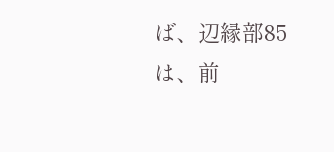ば、辺縁部85は、前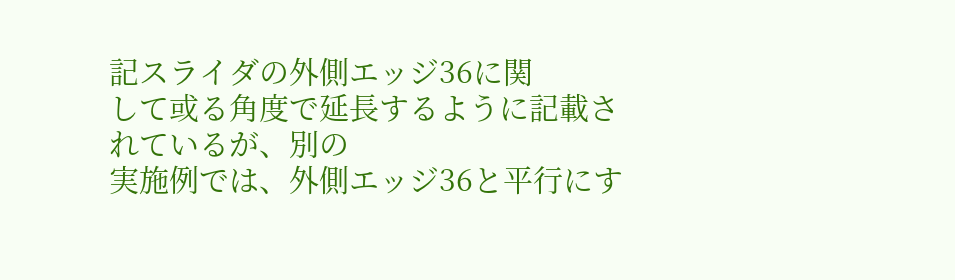記スライダの外側エッジ36に関
して或る角度で延長するように記載されているが、別の
実施例では、外側エッジ36と平行にす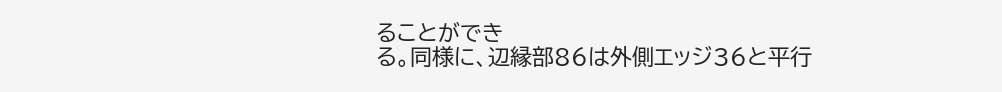ることができ
る。同様に、辺縁部86は外側エッジ36と平行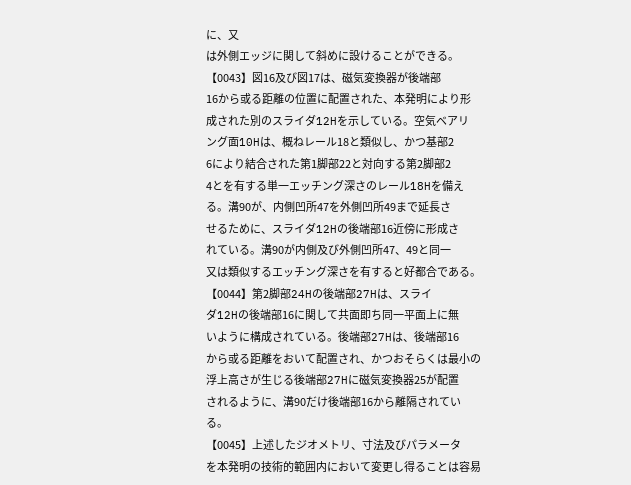に、又
は外側エッジに関して斜めに設けることができる。
【0043】図16及び図17は、磁気変換器が後端部
16から或る距離の位置に配置された、本発明により形
成された別のスライダ12Hを示している。空気ベアリ
ング面10Hは、概ねレール18と類似し、かつ基部2
6により結合された第1脚部22と対向する第2脚部2
4とを有する単一エッチング深さのレール18Hを備え
る。溝90が、内側凹所47を外側凹所49まで延長さ
せるために、スライダ12Hの後端部16近傍に形成さ
れている。溝90が内側及び外側凹所47、49と同一
又は類似するエッチング深さを有すると好都合である。
【0044】第2脚部24Hの後端部27Hは、スライ
ダ12Hの後端部16に関して共面即ち同一平面上に無
いように構成されている。後端部27Hは、後端部16
から或る距離をおいて配置され、かつおそらくは最小の
浮上高さが生じる後端部27Hに磁気変換器25が配置
されるように、溝90だけ後端部16から離隔されてい
る。
【0045】上述したジオメトリ、寸法及びパラメータ
を本発明の技術的範囲内において変更し得ることは容易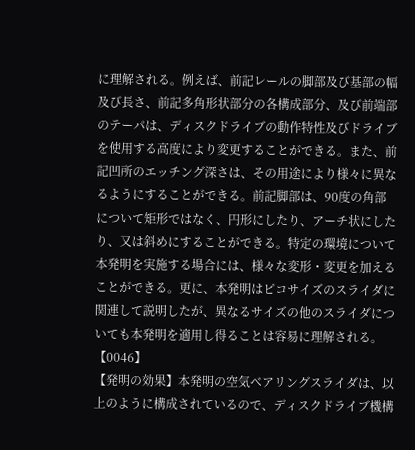に理解される。例えば、前記レールの脚部及び基部の幅
及び長さ、前記多角形状部分の各構成部分、及び前端部
のテーパは、ディスクドライブの動作特性及びドライブ
を使用する高度により変更することができる。また、前
記凹所のエッチング深さは、その用途により様々に異な
るようにすることができる。前記脚部は、90度の角部
について矩形ではなく、円形にしたり、アーチ状にした
り、又は斜めにすることができる。特定の環境について
本発明を実施する場合には、様々な変形・変更を加える
ことができる。更に、本発明はピコサイズのスライダに
関連して説明したが、異なるサイズの他のスライダにつ
いても本発明を適用し得ることは容易に理解される。
【0046】
【発明の効果】本発明の空気ベアリングスライダは、以
上のように構成されているので、ディスクドライブ機構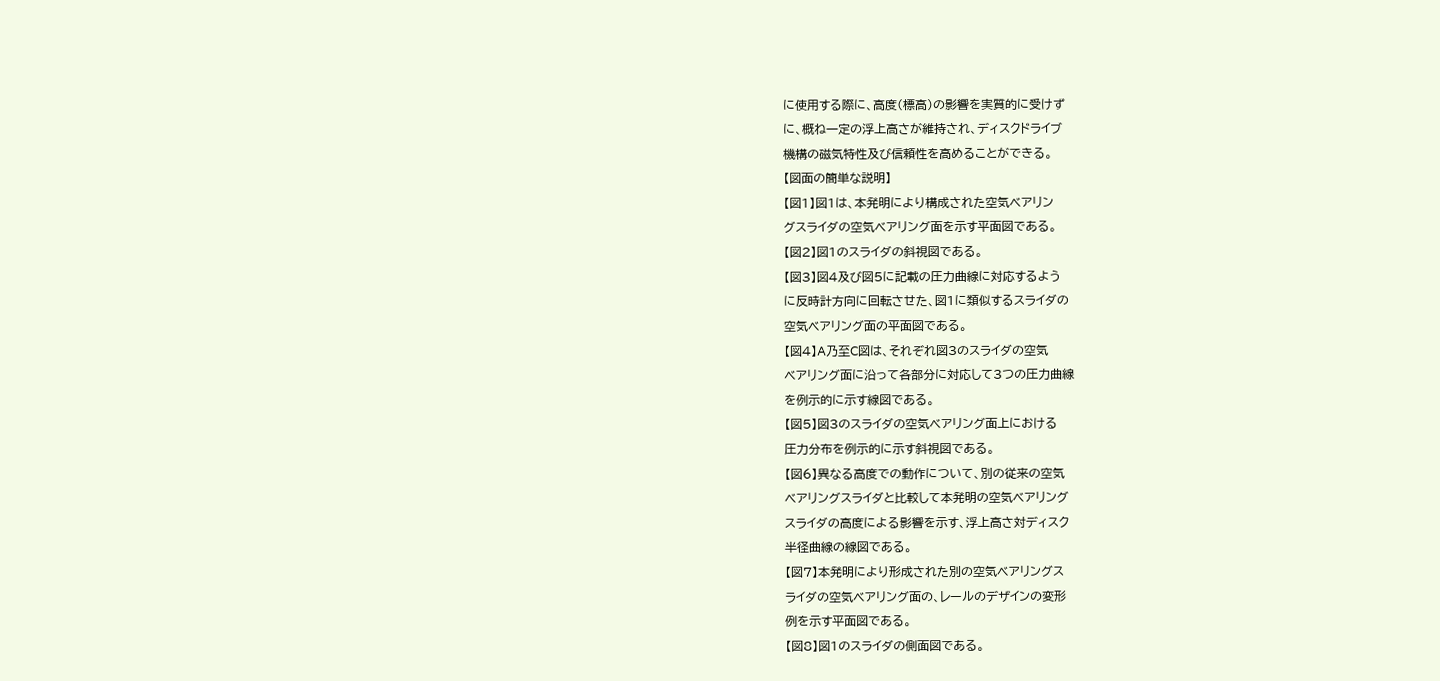に使用する際に、高度(標高)の影響を実質的に受けず
に、概ね一定の浮上高さが維持され、ディスクドライブ
機構の磁気特性及び信頼性を高めることができる。
【図面の簡単な説明】
【図1】図1は、本発明により構成された空気ベアリン
グスライダの空気ベアリング面を示す平面図である。
【図2】図1のスライダの斜視図である。
【図3】図4及び図5に記載の圧力曲線に対応するよう
に反時計方向に回転させた、図1に類似するスライダの
空気ベアリング面の平面図である。
【図4】A乃至C図は、それぞれ図3のスライダの空気
ベアリング面に沿って各部分に対応して3つの圧力曲線
を例示的に示す線図である。
【図5】図3のスライダの空気ベアリング面上における
圧力分布を例示的に示す斜視図である。
【図6】異なる高度での動作について、別の従来の空気
ベアリングスライダと比較して本発明の空気ベアリング
スライダの高度による影響を示す、浮上高さ対ディスク
半径曲線の線図である。
【図7】本発明により形成された別の空気ベアリングス
ライダの空気ベアリング面の、レールのデザインの変形
例を示す平面図である。
【図8】図1のスライダの側面図である。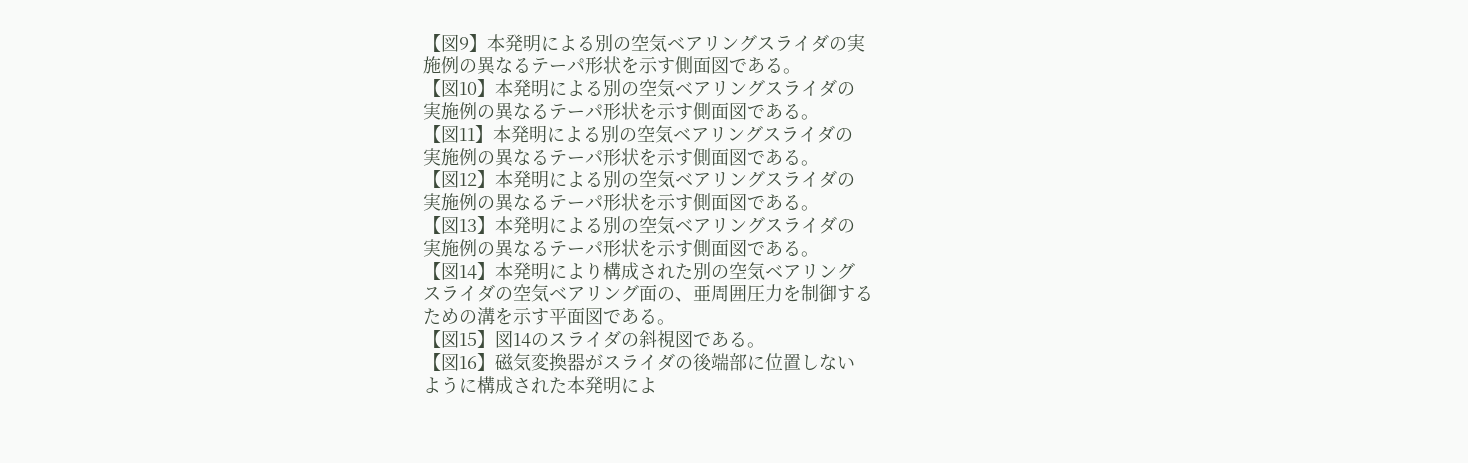【図9】本発明による別の空気ベアリングスライダの実
施例の異なるテーパ形状を示す側面図である。
【図10】本発明による別の空気ベアリングスライダの
実施例の異なるテーパ形状を示す側面図である。
【図11】本発明による別の空気ベアリングスライダの
実施例の異なるテーパ形状を示す側面図である。
【図12】本発明による別の空気ベアリングスライダの
実施例の異なるテーパ形状を示す側面図である。
【図13】本発明による別の空気ベアリングスライダの
実施例の異なるテーパ形状を示す側面図である。
【図14】本発明により構成された別の空気ベアリング
スライダの空気ベアリング面の、亜周囲圧力を制御する
ための溝を示す平面図である。
【図15】図14のスライダの斜視図である。
【図16】磁気変換器がスライダの後端部に位置しない
ように構成された本発明によ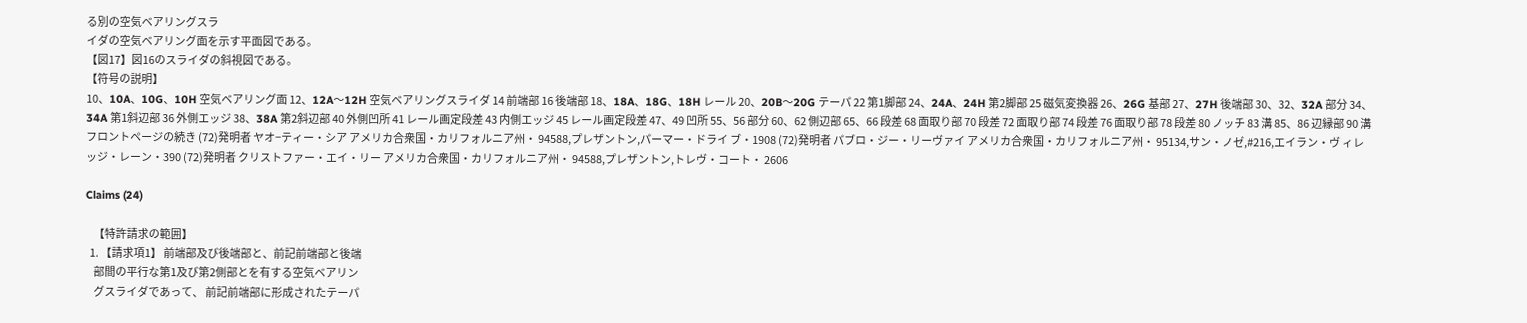る別の空気ベアリングスラ
イダの空気ベアリング面を示す平面図である。
【図17】図16のスライダの斜視図である。
【符号の説明】
10、10A、10G、10H 空気ベアリング面 12、12A〜12H 空気ベアリングスライダ 14 前端部 16 後端部 18、18A、18G、18H レール 20、20B〜20G テーパ 22 第1脚部 24、24A、24H 第2脚部 25 磁気変換器 26、26G 基部 27、27H 後端部 30、32、32A 部分 34、34A 第1斜辺部 36 外側エッジ 38、38A 第2斜辺部 40 外側凹所 41 レール画定段差 43 内側エッジ 45 レール画定段差 47、49 凹所 55、56 部分 60、62 側辺部 65、66 段差 68 面取り部 70 段差 72 面取り部 74 段差 76 面取り部 78 段差 80 ノッチ 83 溝 85、86 辺縁部 90 溝
フロントページの続き (72)発明者 ヤオ−ティー・シア アメリカ合衆国・カリフォルニア州・ 94588,プレザントン,パーマー・ドライ ブ・1908 (72)発明者 パブロ・ジー・リーヴァイ アメリカ合衆国・カリフォルニア州・ 95134,サン・ノゼ,#216,エイラン・ヴ ィレッジ・レーン・390 (72)発明者 クリストファー・エイ・リー アメリカ合衆国・カリフォルニア州・ 94588,プレザントン,トレヴ・コート・ 2606

Claims (24)

    【特許請求の範囲】
  1. 【請求項1】 前端部及び後端部と、前記前端部と後端
    部間の平行な第1及び第2側部とを有する空気ベアリン
    グスライダであって、 前記前端部に形成されたテーパ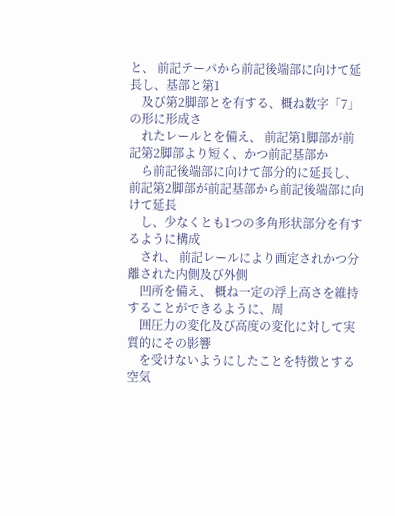と、 前記テーパから前記後端部に向けて延長し、基部と第1
    及び第2脚部とを有する、概ね数字「7」の形に形成さ
    れたレールとを備え、 前記第1脚部が前記第2脚部より短く、かつ前記基部か
    ら前記後端部に向けて部分的に延長し、 前記第2脚部が前記基部から前記後端部に向けて延長
    し、少なくとも1つの多角形状部分を有するように構成
    され、 前記レールにより画定されかつ分離された内側及び外側
    凹所を備え、 概ね一定の浮上高さを維持することができるように、周
    囲圧力の変化及び高度の変化に対して実質的にその影響
    を受けないようにしたことを特徴とする空気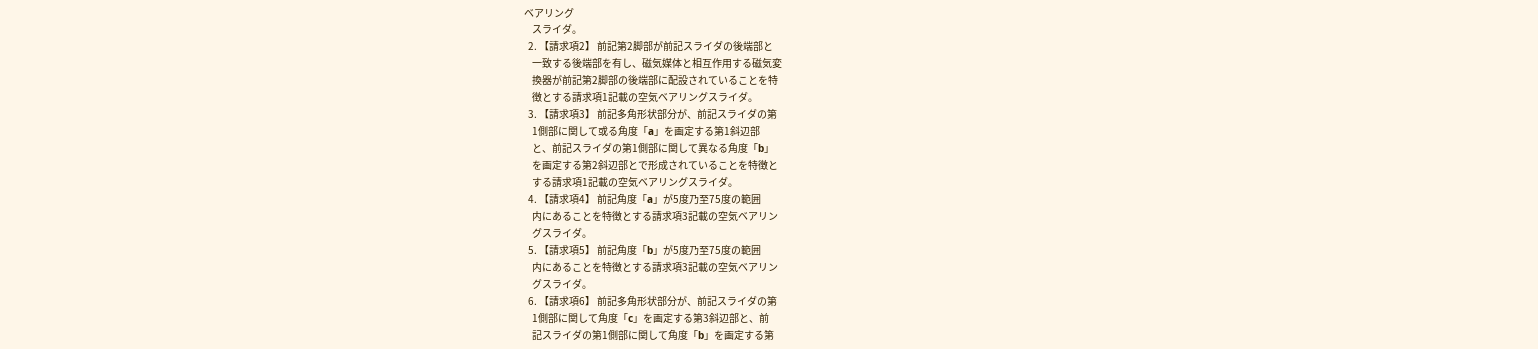ベアリング
    スライダ。
  2. 【請求項2】 前記第2脚部が前記スライダの後端部と
    一致する後端部を有し、磁気媒体と相互作用する磁気変
    換器が前記第2脚部の後端部に配設されていることを特
    徴とする請求項1記載の空気ベアリングスライダ。
  3. 【請求項3】 前記多角形状部分が、前記スライダの第
    1側部に関して或る角度「a」を画定する第1斜辺部
    と、前記スライダの第1側部に関して異なる角度「b」
    を画定する第2斜辺部とで形成されていることを特徴と
    する請求項1記載の空気ベアリングスライダ。
  4. 【請求項4】 前記角度「a」が5度乃至75度の範囲
    内にあることを特徴とする請求項3記載の空気ベアリン
    グスライダ。
  5. 【請求項5】 前記角度「b」が5度乃至75度の範囲
    内にあることを特徴とする請求項3記載の空気ベアリン
    グスライダ。
  6. 【請求項6】 前記多角形状部分が、前記スライダの第
    1側部に関して角度「c」を画定する第3斜辺部と、前
    記スライダの第1側部に関して角度「b」を画定する第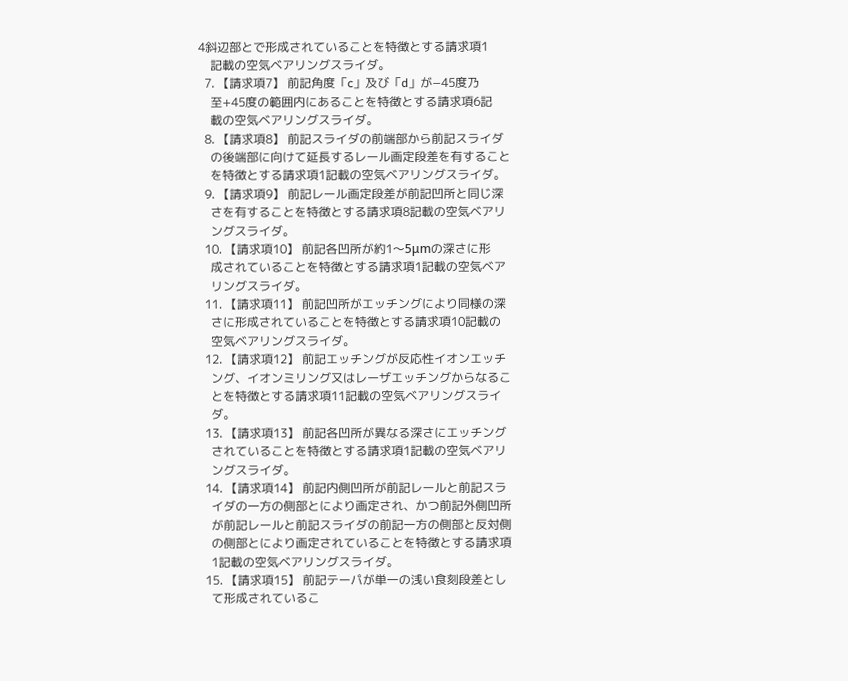4斜辺部とで形成されていることを特徴とする請求項1
    記載の空気ベアリングスライダ。
  7. 【請求項7】 前記角度「c」及び「d」が−45度乃
    至+45度の範囲内にあることを特徴とする請求項6記
    載の空気ベアリングスライダ。
  8. 【請求項8】 前記スライダの前端部から前記スライダ
    の後端部に向けて延長するレール画定段差を有すること
    を特徴とする請求項1記載の空気ベアリングスライダ。
  9. 【請求項9】 前記レール画定段差が前記凹所と同じ深
    さを有することを特徴とする請求項8記載の空気ベアリ
    ングスライダ。
  10. 【請求項10】 前記各凹所が約1〜5μmの深さに形
    成されていることを特徴とする請求項1記載の空気ベア
    リングスライダ。
  11. 【請求項11】 前記凹所がエッチングにより同様の深
    さに形成されていることを特徴とする請求項10記載の
    空気ベアリングスライダ。
  12. 【請求項12】 前記エッチングが反応性イオンエッチ
    ング、イオンミリング又はレーザエッチングからなるこ
    とを特徴とする請求項11記載の空気ベアリングスライ
    ダ。
  13. 【請求項13】 前記各凹所が異なる深さにエッチング
    されていることを特徴とする請求項1記載の空気ベアリ
    ングスライダ。
  14. 【請求項14】 前記内側凹所が前記レールと前記スラ
    イダの一方の側部とにより画定され、かつ前記外側凹所
    が前記レールと前記スライダの前記一方の側部と反対側
    の側部とにより画定されていることを特徴とする請求項
    1記載の空気ベアリングスライダ。
  15. 【請求項15】 前記テーパが単一の浅い食刻段差とし
    て形成されているこ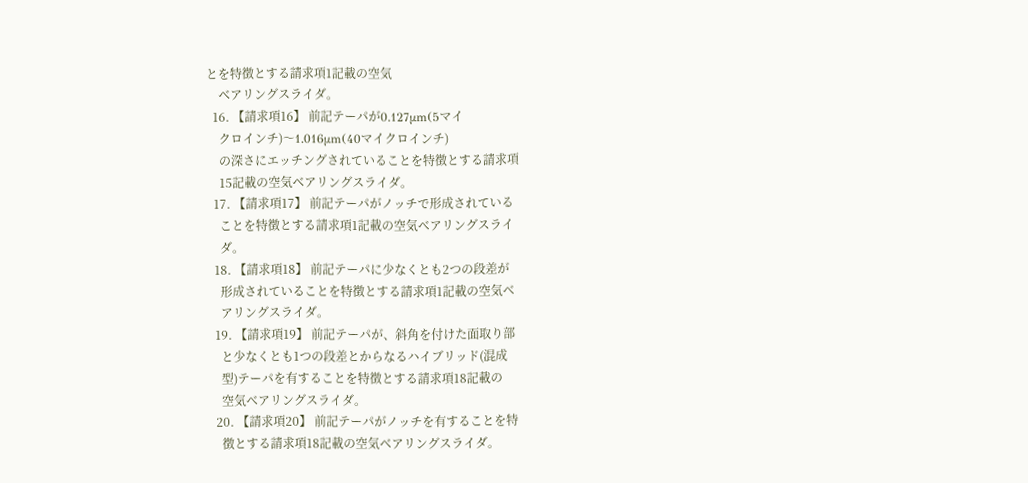とを特徴とする請求項1記載の空気
    ベアリングスライダ。
  16. 【請求項16】 前記テーパが0.127μm(5マイ
    クロインチ)〜1.016μm(40マイクロインチ)
    の深さにエッチングされていることを特徴とする請求項
    15記載の空気ベアリングスライダ。
  17. 【請求項17】 前記テーパがノッチで形成されている
    ことを特徴とする請求項1記載の空気ベアリングスライ
    ダ。
  18. 【請求項18】 前記テーパに少なくとも2つの段差が
    形成されていることを特徴とする請求項1記載の空気ベ
    アリングスライダ。
  19. 【請求項19】 前記テーパが、斜角を付けた面取り部
    と少なくとも1つの段差とからなるハイブリッド(混成
    型)テーパを有することを特徴とする請求項18記載の
    空気ベアリングスライダ。
  20. 【請求項20】 前記テーパがノッチを有することを特
    徴とする請求項18記載の空気ベアリングスライダ。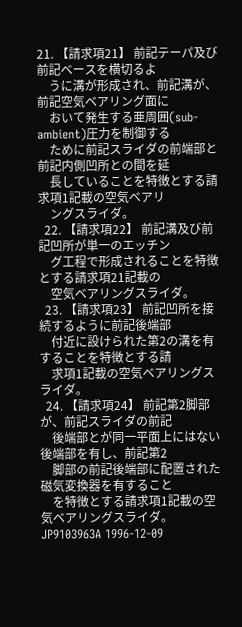21. 【請求項21】 前記テーパ及び前記ベースを横切るよ
    うに溝が形成され、前記溝が、前記空気ベアリング面に
    おいて発生する亜周囲(sub-ambient)圧力を制御する
    ために前記スライダの前端部と前記内側凹所との間を延
    長していることを特徴とする請求項1記載の空気ベアリ
    ングスライダ。
  22. 【請求項22】 前記溝及び前記凹所が単一のエッチン
    グ工程で形成されることを特徴とする請求項21記載の
    空気ベアリングスライダ。
  23. 【請求項23】 前記凹所を接続するように前記後端部
    付近に設けられた第2の溝を有することを特徴とする請
    求項1記載の空気ベアリングスライダ。
  24. 【請求項24】 前記第2脚部が、前記スライダの前記
    後端部とが同一平面上にはない後端部を有し、前記第2
    脚部の前記後端部に配置された磁気変換器を有すること
    を特徴とする請求項1記載の空気ベアリングスライダ。
JP9103963A 1996-12-09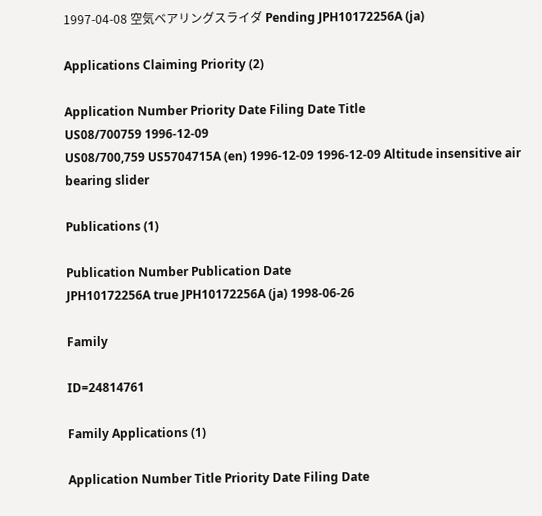1997-04-08 空気ベアリングスライダ Pending JPH10172256A (ja)

Applications Claiming Priority (2)

Application Number Priority Date Filing Date Title
US08/700759 1996-12-09
US08/700,759 US5704715A (en) 1996-12-09 1996-12-09 Altitude insensitive air bearing slider

Publications (1)

Publication Number Publication Date
JPH10172256A true JPH10172256A (ja) 1998-06-26

Family

ID=24814761

Family Applications (1)

Application Number Title Priority Date Filing Date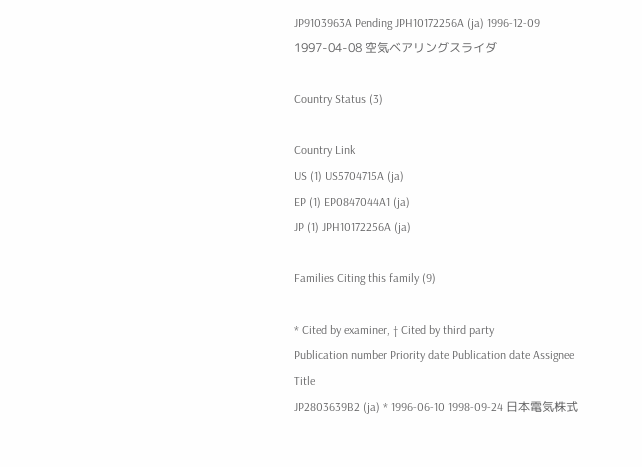JP9103963A Pending JPH10172256A (ja) 1996-12-09 1997-04-08 空気ベアリングスライダ

Country Status (3)

Country Link
US (1) US5704715A (ja)
EP (1) EP0847044A1 (ja)
JP (1) JPH10172256A (ja)

Families Citing this family (9)

* Cited by examiner, † Cited by third party
Publication number Priority date Publication date Assignee Title
JP2803639B2 (ja) * 1996-06-10 1998-09-24 日本電気株式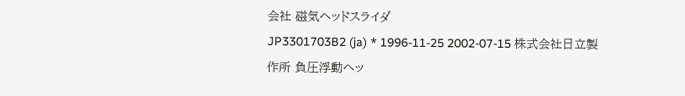会社 磁気ヘッドスライダ
JP3301703B2 (ja) * 1996-11-25 2002-07-15 株式会社日立製作所 負圧浮動ヘッ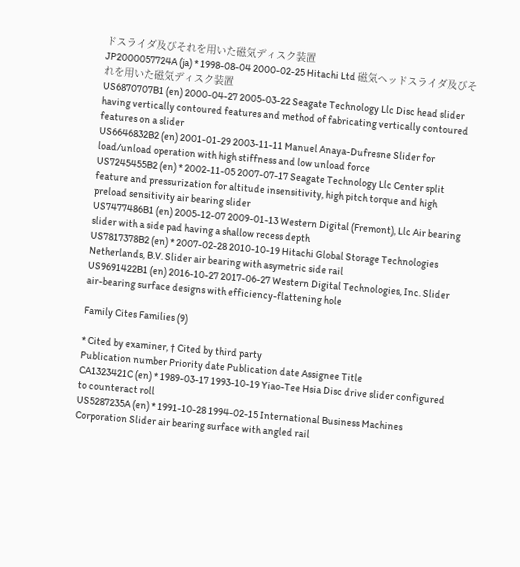ドスライダ及びそれを用いた磁気ディスク装置
JP2000057724A (ja) * 1998-08-04 2000-02-25 Hitachi Ltd 磁気ヘッドスライダ及びそれを用いた磁気ディスク装置
US6870707B1 (en) 2000-04-27 2005-03-22 Seagate Technology Llc Disc head slider having vertically contoured features and method of fabricating vertically contoured features on a slider
US6646832B2 (en) 2001-01-29 2003-11-11 Manuel Anaya-Dufresne Slider for load/unload operation with high stiffness and low unload force
US7245455B2 (en) * 2002-11-05 2007-07-17 Seagate Technology Llc Center split feature and pressurization for altitude insensitivity, high pitch torque and high preload sensitivity air bearing slider
US7477486B1 (en) 2005-12-07 2009-01-13 Western Digital (Fremont), Llc Air bearing slider with a side pad having a shallow recess depth
US7817378B2 (en) * 2007-02-28 2010-10-19 Hitachi Global Storage Technologies Netherlands, B.V. Slider air bearing with asymetric side rail
US9691422B1 (en) 2016-10-27 2017-06-27 Western Digital Technologies, Inc. Slider air-bearing surface designs with efficiency-flattening hole

Family Cites Families (9)

* Cited by examiner, † Cited by third party
Publication number Priority date Publication date Assignee Title
CA1323421C (en) * 1989-03-17 1993-10-19 Yiao-Tee Hsia Disc drive slider configured to counteract roll
US5287235A (en) * 1991-10-28 1994-02-15 International Business Machines Corporation Slider air bearing surface with angled rail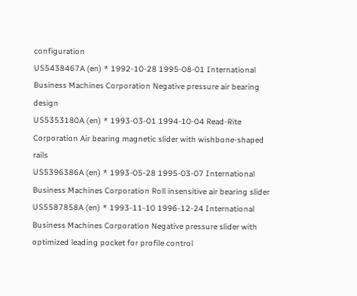configuration
US5438467A (en) * 1992-10-28 1995-08-01 International Business Machines Corporation Negative pressure air bearing design
US5353180A (en) * 1993-03-01 1994-10-04 Read-Rite Corporation Air bearing magnetic slider with wishbone-shaped rails
US5396386A (en) * 1993-05-28 1995-03-07 International Business Machines Corporation Roll insensitive air bearing slider
US5587858A (en) * 1993-11-10 1996-12-24 International Business Machines Corporation Negative pressure slider with optimized leading pocket for profile control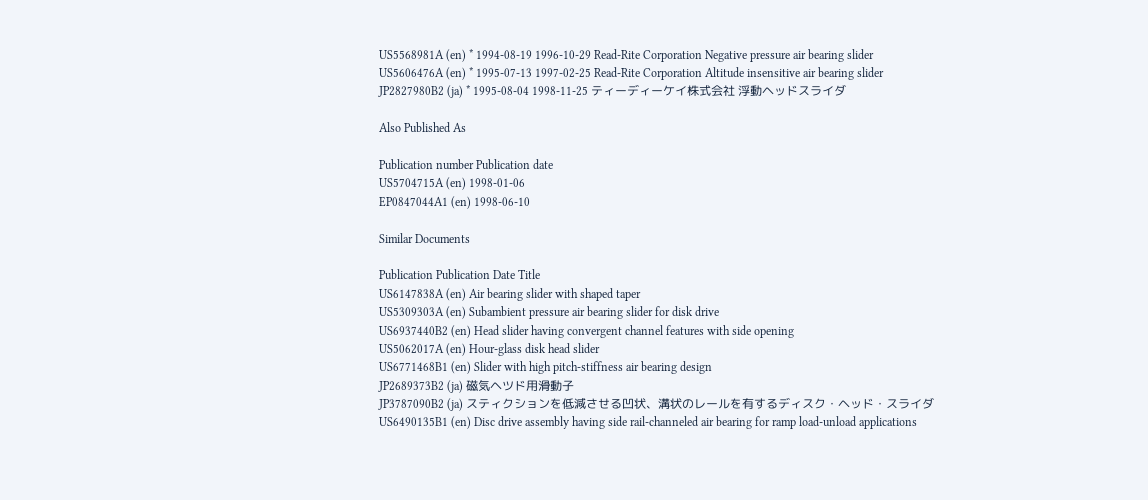US5568981A (en) * 1994-08-19 1996-10-29 Read-Rite Corporation Negative pressure air bearing slider
US5606476A (en) * 1995-07-13 1997-02-25 Read-Rite Corporation Altitude insensitive air bearing slider
JP2827980B2 (ja) * 1995-08-04 1998-11-25 ティーディーケイ株式会社 浮動ヘッドスライダ

Also Published As

Publication number Publication date
US5704715A (en) 1998-01-06
EP0847044A1 (en) 1998-06-10

Similar Documents

Publication Publication Date Title
US6147838A (en) Air bearing slider with shaped taper
US5309303A (en) Subambient pressure air bearing slider for disk drive
US6937440B2 (en) Head slider having convergent channel features with side opening
US5062017A (en) Hour-glass disk head slider
US6771468B1 (en) Slider with high pitch-stiffness air bearing design
JP2689373B2 (ja) 磁気ヘツド用滑動子
JP3787090B2 (ja) スティクションを低減させる凹状、溝状のレールを有するディスク・ヘッド・スライダ
US6490135B1 (en) Disc drive assembly having side rail-channeled air bearing for ramp load-unload applications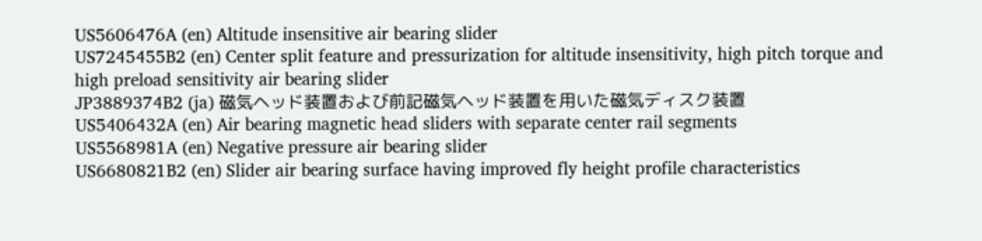US5606476A (en) Altitude insensitive air bearing slider
US7245455B2 (en) Center split feature and pressurization for altitude insensitivity, high pitch torque and high preload sensitivity air bearing slider
JP3889374B2 (ja) 磁気ヘッド装置および前記磁気ヘッド装置を用いた磁気ディスク装置
US5406432A (en) Air bearing magnetic head sliders with separate center rail segments
US5568981A (en) Negative pressure air bearing slider
US6680821B2 (en) Slider air bearing surface having improved fly height profile characteristics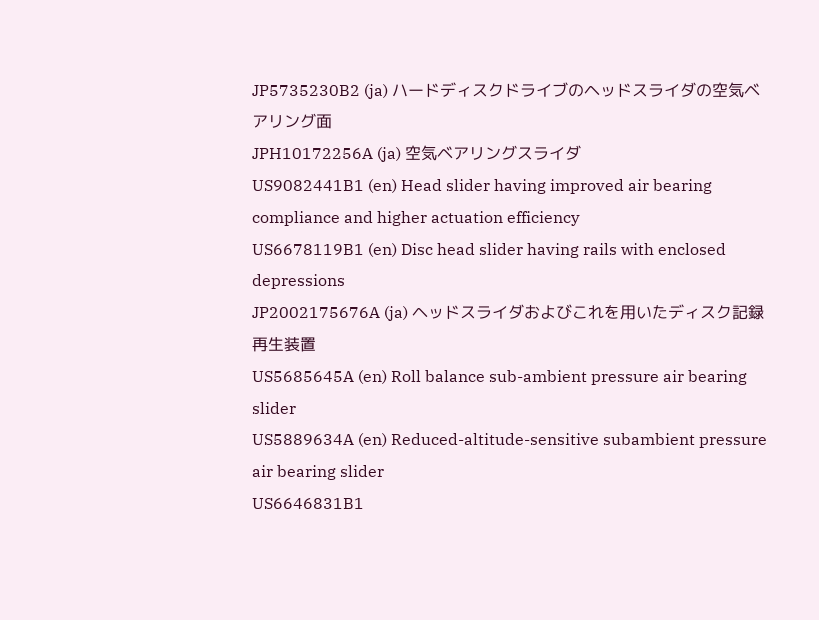JP5735230B2 (ja) ハードディスクドライブのヘッドスライダの空気ベアリング面
JPH10172256A (ja) 空気ベアリングスライダ
US9082441B1 (en) Head slider having improved air bearing compliance and higher actuation efficiency
US6678119B1 (en) Disc head slider having rails with enclosed depressions
JP2002175676A (ja) ヘッドスライダおよびこれを用いたディスク記録再生装置
US5685645A (en) Roll balance sub-ambient pressure air bearing slider
US5889634A (en) Reduced-altitude-sensitive subambient pressure air bearing slider
US6646831B1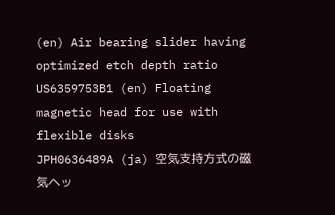(en) Air bearing slider having optimized etch depth ratio
US6359753B1 (en) Floating magnetic head for use with flexible disks
JPH0636489A (ja) 空気支持方式の磁気ヘッ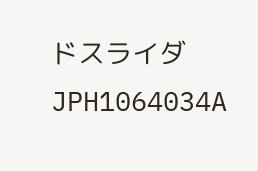ドスライダ
JPH1064034A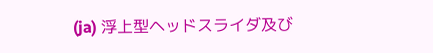(ja) 浮上型ヘッドスライダ及び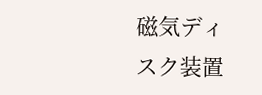磁気ディスク装置